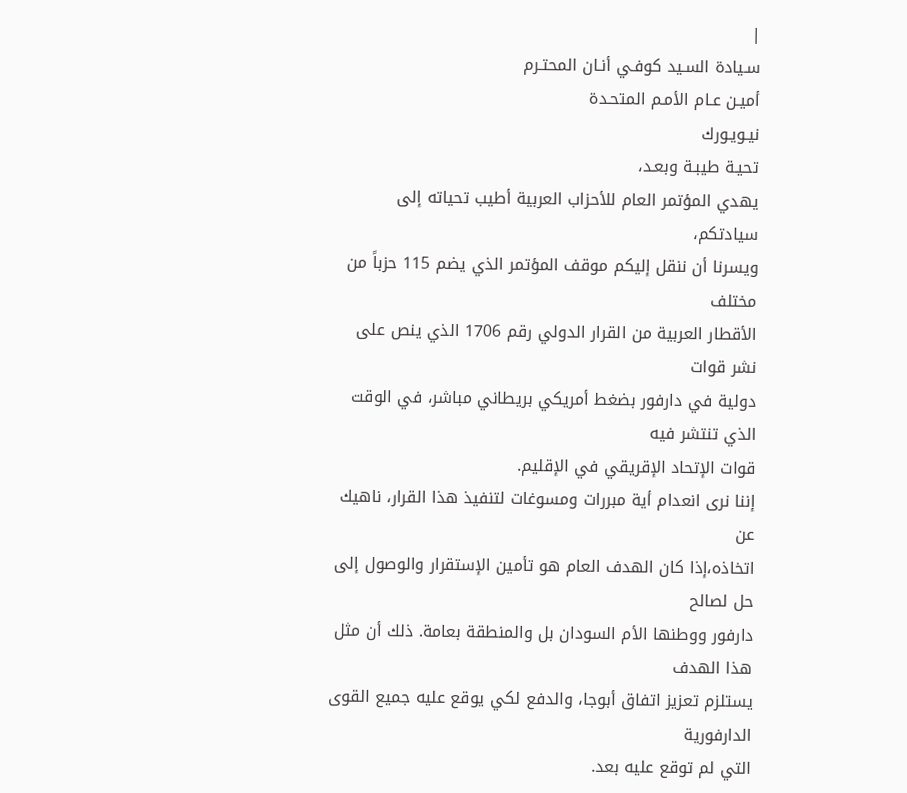|
سـيادة السـيد كوفـي أنـان المحتـرم
أميـن عـام الأمـم المتحـدة
نيـويـورك
تحيـة طيبـة وبعـد،
يهدي المؤتمر العام للأحزاب العربية أطيب تحياته إلى سيادتكم،
ويسرنا أن ننقل إليكم موقف المؤتمر الذي يضم 115 حزباً من مختلف
الأقطار العربية من القرار الدولي رقم 1706 الذي ينص على نشر قوات
دولية في دارفور بضغط أمريكي بريطاني مباشر، في الوقت الذي تنتشر فيه
قوات الإتحاد الإقريقي في الإقليم.
إننا نرى انعدام أية مبررات ومسوغات لتنفيذ هذا القرار، ناهيك عن
اتخاذه،إذا كان الهدف العام هو تأمين الإستقرار والوصول إلى حل لصالح
دارفور ووطنها الأم السودان بل والمنطقة بعامة. ذلك أن مثل هذا الهدف
يستلزم تعزيز اتفاق أبوجا، والدفع لكي يوقع عليه جميع القوى الدارفورية
التي لم توقع عليه بعد.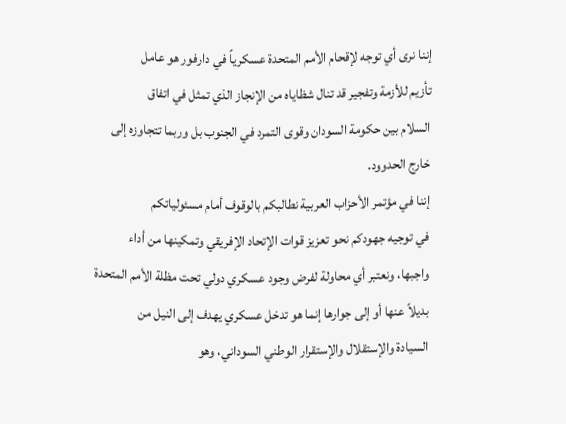إننا نرى أي توجه لإقحام الأمم المتحدة عسكرياً في دارفور هو عامل
تأزيم للأزمة وتفجير قد تنال شظاياه من الإنجاز الذي تمثل في اتفاق
السلام بين حكومة السودان وقوى التمرد في الجنوب بل وربما تتجاوزه إلى
خارج الحدوود.
إننا في مؤتمر الأحزاب العربية نطالبكم بالوقوف أمام مسئولياتكم
في توجيه جهودكم نحو تعزيز قوات الإتحاد الإفريقي وتمكينها من أداء
واجبها، ونعتبر أي محاولة لفرض وجود عسكري دولي تحت مظلة الأمم المتحدة
بديلاً عنها أو إلى جوارها إنما هو تدخل عسكري يهدف إلى النيل من
السيادة والإستقلال والإستقرار الوطني السوداني، وهو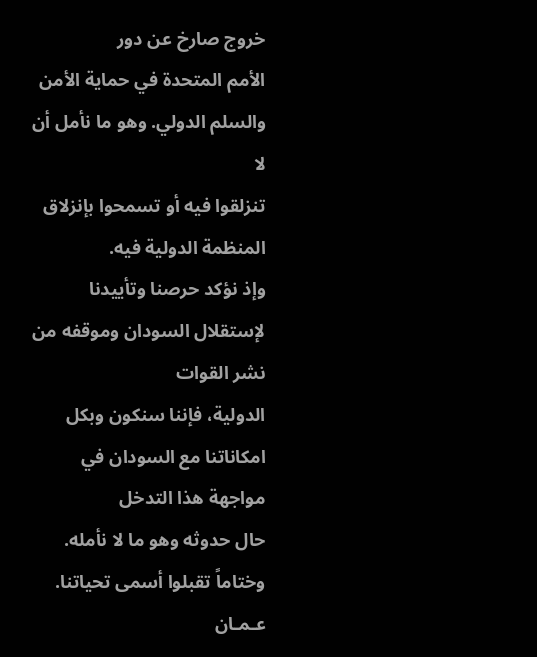خروج صارخ عن دور
الأمم المتحدة في حماية الأمن والسلم الدولي. وهو ما نأمل أن لا
تنزلقوا فيه أو تسمحوا بإنزلاق المنظمة الدولية فيه.
وإذ نؤكد حرصنا وتأييدنا لإستقلال السودان وموقفه من نشر القوات
الدولية، فإننا سنكون وبكل امكاناتنا مع السودان في مواجهة هذا التدخل
حال حدوثه وهو ما لا نأمله.
وختاماً تقبلوا أسمى تحياتنا.
عـمـان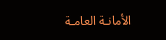الأمانـة العامـة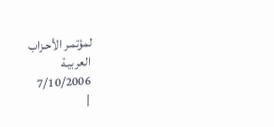لمؤتمـر الأحـزاب
العربيـة
7/10/2006
|